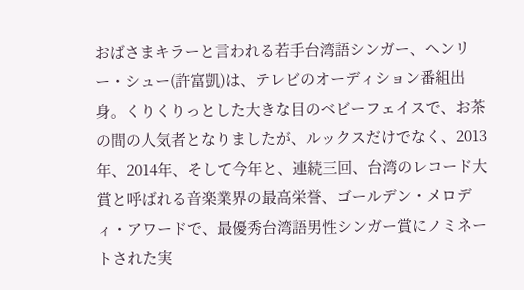おばさまキラーと言われる若手台湾語シンガー、ヘンリー・シュー(許富凱)は、テレビのオーディション番組出身。くりくりっとした大きな目のベビーフェイスで、お茶の間の人気者となりましたが、ルックスだけでなく、2013年、2014年、そして今年と、連続三回、台湾のレコード大賞と呼ばれる音楽業界の最高栄誉、ゴールデン・メロディ・アワードで、最優秀台湾語男性シンガー賞にノミネートされた実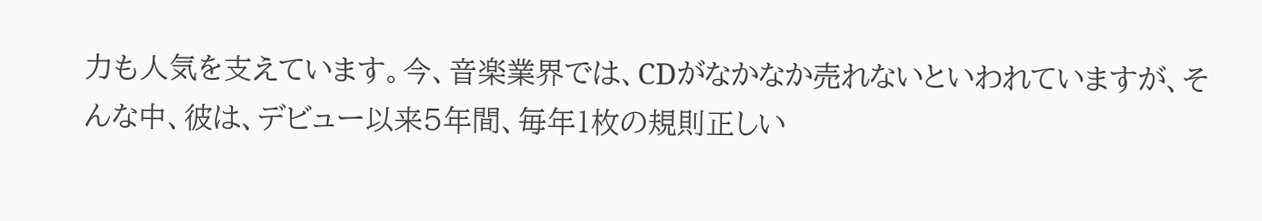力も人気を支えています。今、音楽業界では、CDがなかなか売れないといわれていますが、そんな中、彼は、デビュー以来5年間、毎年1枚の規則正しい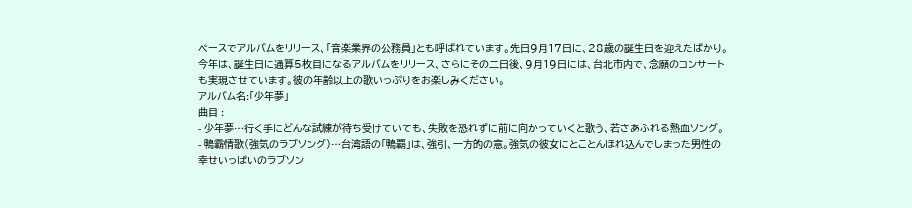ペースでアルバムをリリース、「音楽業界の公務員」とも呼ばれています。先日9月17日に、28歳の誕生日を迎えたばかり。今年は、誕生日に通算5枚目になるアルバムをリリース、さらにその二日後、9月19日には、台北市内で、念願のコンサートも実現させています。彼の年齢以上の歌いっぷりをお楽しみください。
アルバム名:「少年夢」
曲目 :
- 少年夢…行く手にどんな試練が待ち受けていても、失敗を恐れずに前に向かっていくと歌う、若さあふれる熱血ソング。
- 鴨霸情歌(強気のラブソング)…台湾語の「鴨覇」は、強引、一方的の意。強気の彼女にとことんほれ込んでしまった男性の幸せいっぱいのラブソン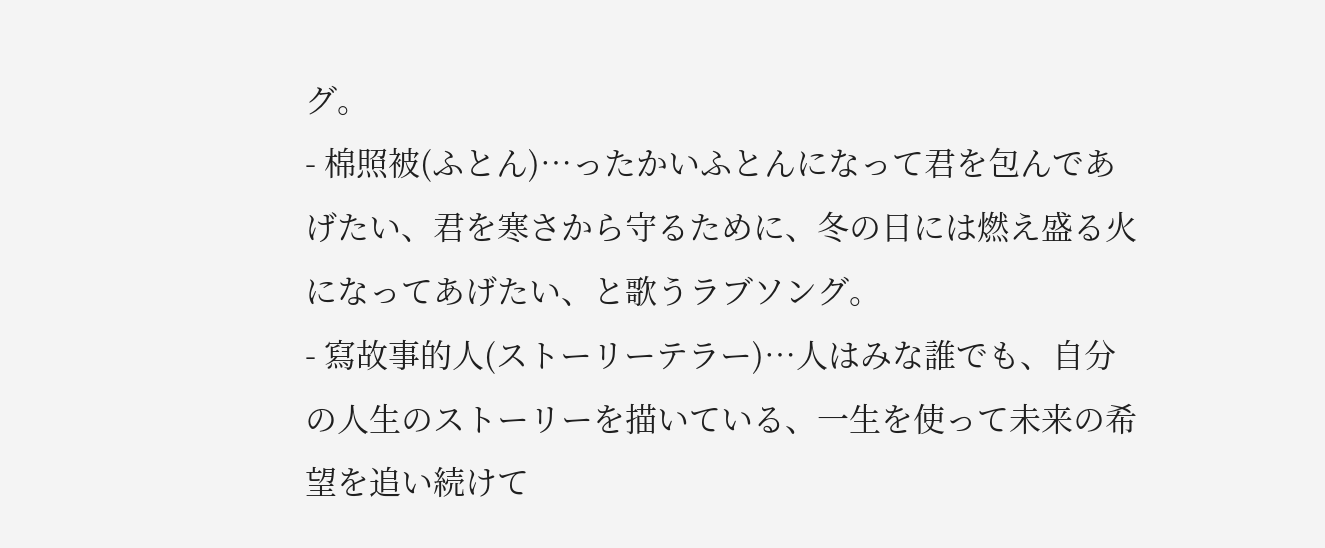グ。
- 棉照被(ふとん)…ったかいふとんになって君を包んであげたい、君を寒さから守るために、冬の日には燃え盛る火になってあげたい、と歌うラブソング。
- 寫故事的人(ストーリーテラー)…人はみな誰でも、自分の人生のストーリーを描いている、一生を使って未来の希望を追い続けて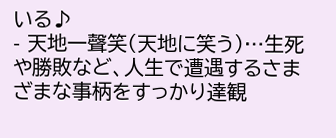いる♪
- 天地一聲笑(天地に笑う)…生死や勝敗など、人生で遭遇するさまざまな事柄をすっかり達観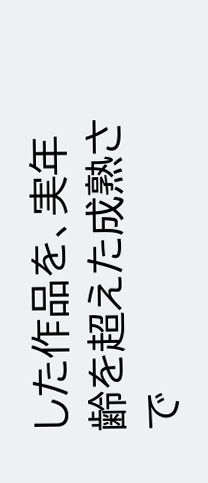した作品を、実年齢を超えた成熟さで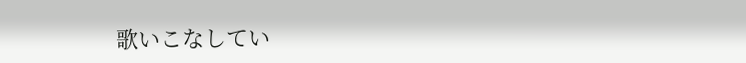歌いこなしてい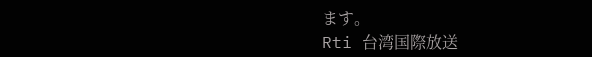ます。
Rti 台湾国際放送